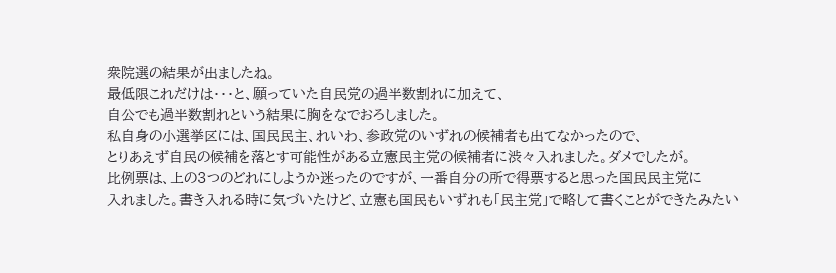衆院選の結果が出ましたね。
最低限これだけは・・・と、願っていた自民党の過半数割れに加えて、
自公でも過半数割れという結果に胸をなでおろしました。
私自身の小選挙区には、国民民主、れいわ、参政党のいずれの候補者も出てなかったので、
とりあえず自民の候補を落とす可能性がある立憲民主党の候補者に渋々入れました。ダメでしたが。
比例票は、上の3つのどれにしようか迷ったのですが、一番自分の所で得票すると思った国民民主党に
入れました。書き入れる時に気づいたけど、立憲も国民もいずれも「民主党」で略して書くことができたみたい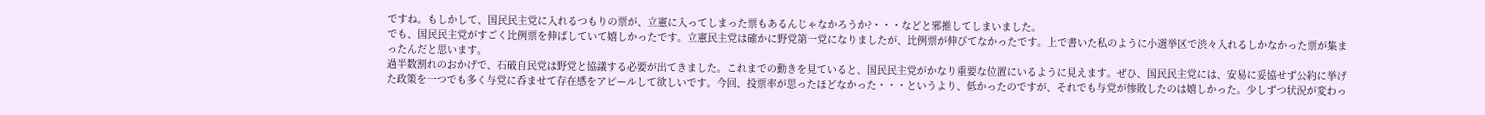ですね。もしかして、国民民主党に入れるつもりの票が、立憲に入ってしまった票もあるんじゃなかろうか?・・・などと邪推してしまいました。
でも、国民民主党がすごく比例票を伸ばしていて嬉しかったです。立憲民主党は確かに野党第一党になりましたが、比例票が伸びてなかったです。上で書いた私のように小選挙区で渋々入れるしかなかった票が集まったんだと思います。
過半数割れのおかげで、石破自民党は野党と協議する必要が出てきました。これまでの動きを見ていると、国民民主党がかなり重要な位置にいるように見えます。ぜひ、国民民主党には、安易に妥協せず公約に挙げた政策を一つでも多く与党に呑ませて存在感をアピールして欲しいです。今回、投票率が思ったほどなかった・・・というより、低かったのですが、それでも与党が惨敗したのは嬉しかった。少しずつ状況が変わっ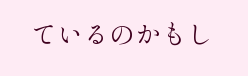ているのかもし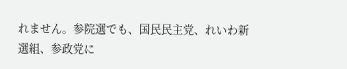れません。参院選でも、国民民主党、れいわ新選組、参政党に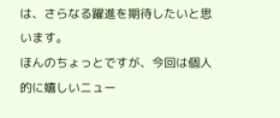は、さらなる躍進を期待したいと思います。
ほんのちょっとですが、今回は個人的に嬉しいニュー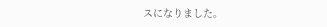スになりました。